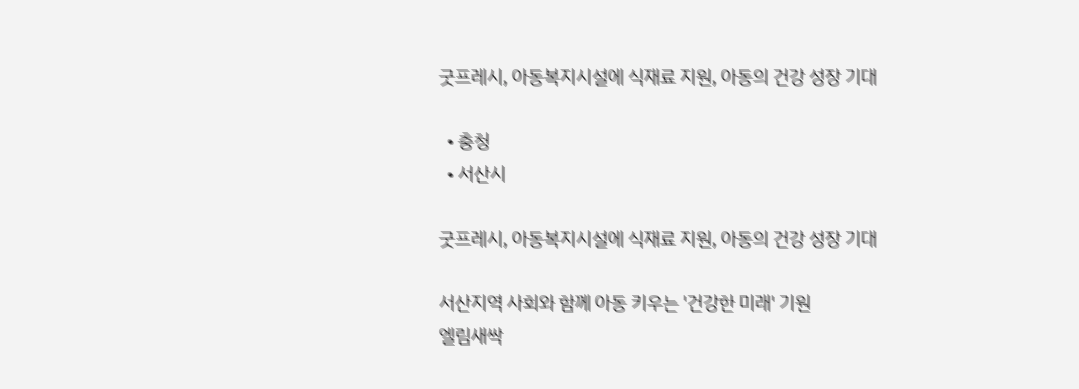굿프레시, 아동복지시설에 식재료 지원, 아동의 건강 성장 기대

  • 충청
  • 서산시

굿프레시, 아동복지시설에 식재료 지원, 아동의 건강 성장 기대

서산지역 사회와 함께 아동 키우는 '건강한 미래' 기원
엘림새싹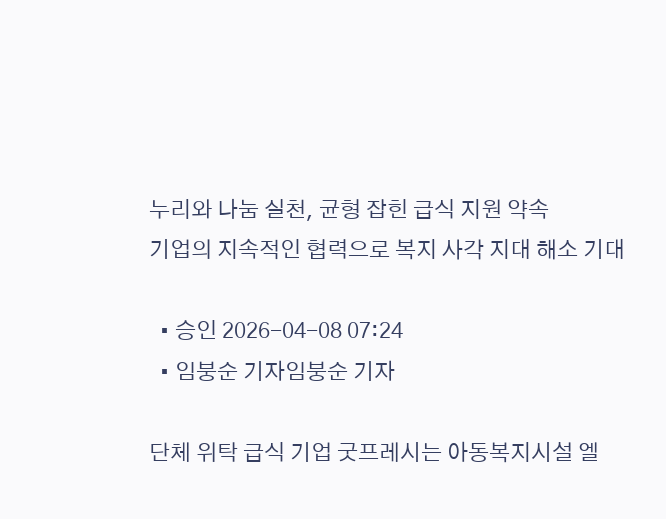누리와 나눔 실천, 균형 잡힌 급식 지원 약속
기업의 지속적인 협력으로 복지 사각 지대 해소 기대

  • 승인 2026-04-08 07:24
  • 임붕순 기자임붕순 기자

단체 위탁 급식 기업 굿프레시는 아동복지시설 엘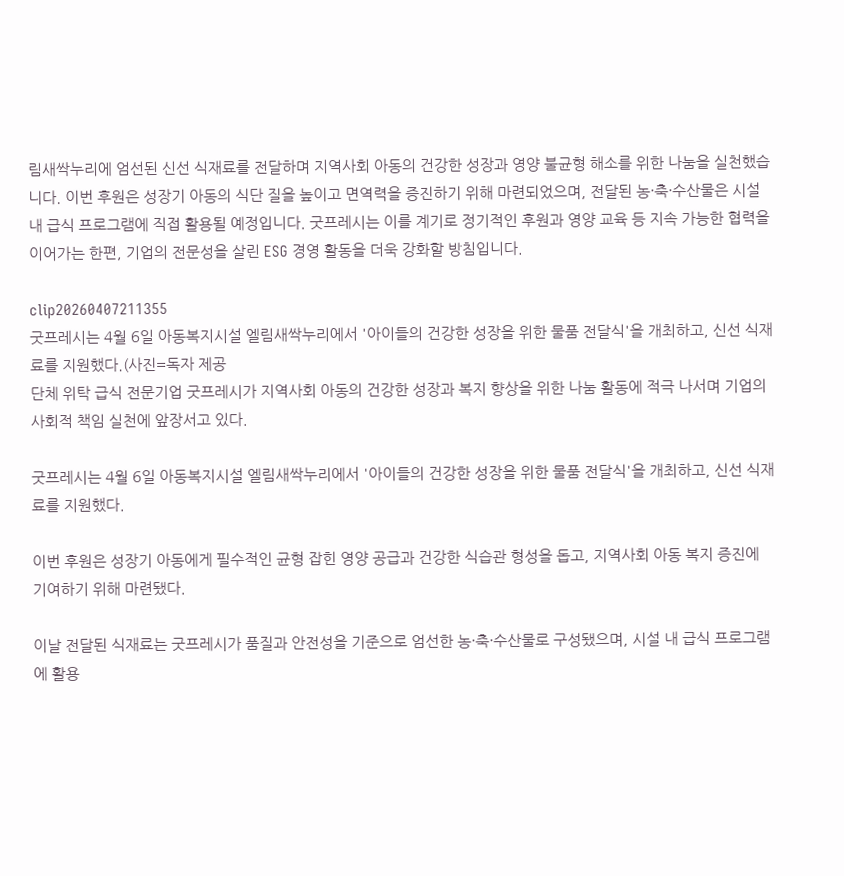림새싹누리에 엄선된 신선 식재료를 전달하며 지역사회 아동의 건강한 성장과 영양 불균형 해소를 위한 나눔을 실천했습니다. 이번 후원은 성장기 아동의 식단 질을 높이고 면역력을 증진하기 위해 마련되었으며, 전달된 농·축·수산물은 시설 내 급식 프로그램에 직접 활용될 예정입니다. 굿프레시는 이를 계기로 정기적인 후원과 영양 교육 등 지속 가능한 협력을 이어가는 한편, 기업의 전문성을 살린 ESG 경영 활동을 더욱 강화할 방침입니다.

clip20260407211355
굿프레시는 4월 6일 아동복지시설 엘림새싹누리에서 '아이들의 건강한 성장을 위한 물품 전달식'을 개최하고, 신선 식재료를 지원했다.(사진=독자 제공
단체 위탁 급식 전문기업 굿프레시가 지역사회 아동의 건강한 성장과 복지 향상을 위한 나눔 활동에 적극 나서며 기업의 사회적 책임 실천에 앞장서고 있다.

굿프레시는 4월 6일 아동복지시설 엘림새싹누리에서 '아이들의 건강한 성장을 위한 물품 전달식'을 개최하고, 신선 식재료를 지원했다.

이번 후원은 성장기 아동에게 필수적인 균형 잡힌 영양 공급과 건강한 식습관 형성을 돕고, 지역사회 아동 복지 증진에 기여하기 위해 마련됐다.

이날 전달된 식재료는 굿프레시가 품질과 안전성을 기준으로 엄선한 농·축·수산물로 구성됐으며, 시설 내 급식 프로그램에 활용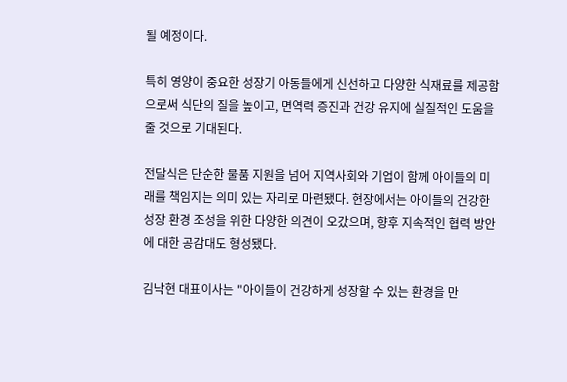될 예정이다.

특히 영양이 중요한 성장기 아동들에게 신선하고 다양한 식재료를 제공함으로써 식단의 질을 높이고, 면역력 증진과 건강 유지에 실질적인 도움을 줄 것으로 기대된다.

전달식은 단순한 물품 지원을 넘어 지역사회와 기업이 함께 아이들의 미래를 책임지는 의미 있는 자리로 마련됐다. 현장에서는 아이들의 건강한 성장 환경 조성을 위한 다양한 의견이 오갔으며, 향후 지속적인 협력 방안에 대한 공감대도 형성됐다.

김낙현 대표이사는 "아이들이 건강하게 성장할 수 있는 환경을 만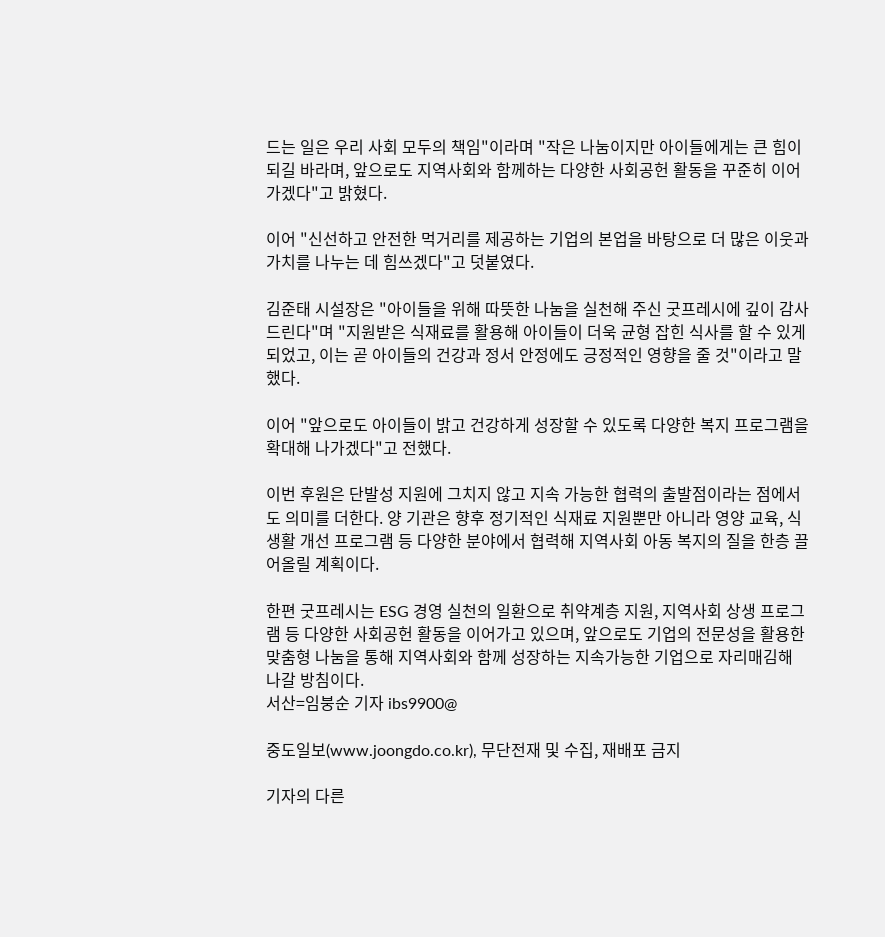드는 일은 우리 사회 모두의 책임"이라며 "작은 나눔이지만 아이들에게는 큰 힘이 되길 바라며, 앞으로도 지역사회와 함께하는 다양한 사회공헌 활동을 꾸준히 이어가겠다"고 밝혔다.

이어 "신선하고 안전한 먹거리를 제공하는 기업의 본업을 바탕으로 더 많은 이웃과 가치를 나누는 데 힘쓰겠다"고 덧붙였다.

김준태 시설장은 "아이들을 위해 따뜻한 나눔을 실천해 주신 굿프레시에 깊이 감사드린다"며 "지원받은 식재료를 활용해 아이들이 더욱 균형 잡힌 식사를 할 수 있게 되었고, 이는 곧 아이들의 건강과 정서 안정에도 긍정적인 영향을 줄 것"이라고 말했다.

이어 "앞으로도 아이들이 밝고 건강하게 성장할 수 있도록 다양한 복지 프로그램을 확대해 나가겠다"고 전했다.

이번 후원은 단발성 지원에 그치지 않고 지속 가능한 협력의 출발점이라는 점에서도 의미를 더한다. 양 기관은 향후 정기적인 식재료 지원뿐만 아니라 영양 교육, 식생활 개선 프로그램 등 다양한 분야에서 협력해 지역사회 아동 복지의 질을 한층 끌어올릴 계획이다.

한편 굿프레시는 ESG 경영 실천의 일환으로 취약계층 지원, 지역사회 상생 프로그램 등 다양한 사회공헌 활동을 이어가고 있으며, 앞으로도 기업의 전문성을 활용한 맞춤형 나눔을 통해 지역사회와 함께 성장하는 지속가능한 기업으로 자리매김해 나갈 방침이다.
서산=임붕순 기자 ibs9900@

중도일보(www.joongdo.co.kr), 무단전재 및 수집, 재배포 금지

기자의 다른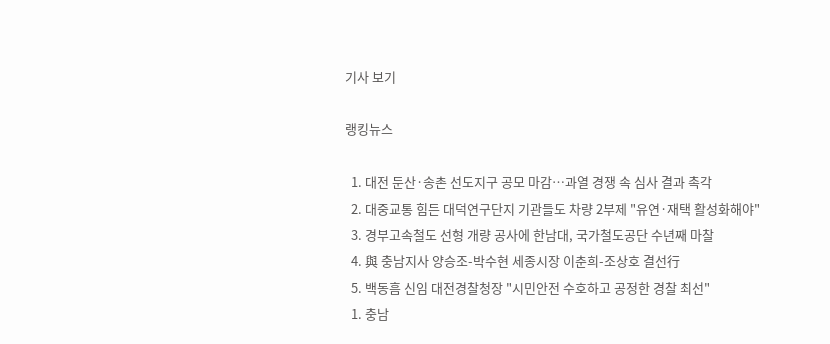기사 보기

랭킹뉴스

  1. 대전 둔산·송촌 선도지구 공모 마감…과열 경쟁 속 심사 결과 촉각
  2. 대중교통 힘든 대덕연구단지 기관들도 차량 2부제 "유연·재택 활성화해야"
  3. 경부고속철도 선형 개량 공사에 한남대, 국가철도공단 수년째 마찰
  4. 與 충남지사 양승조-박수현 세종시장 이춘희-조상호 결선行
  5. 백동흠 신임 대전경찰청장 "시민안전 수호하고 공정한 경찰 최선"
  1. 충남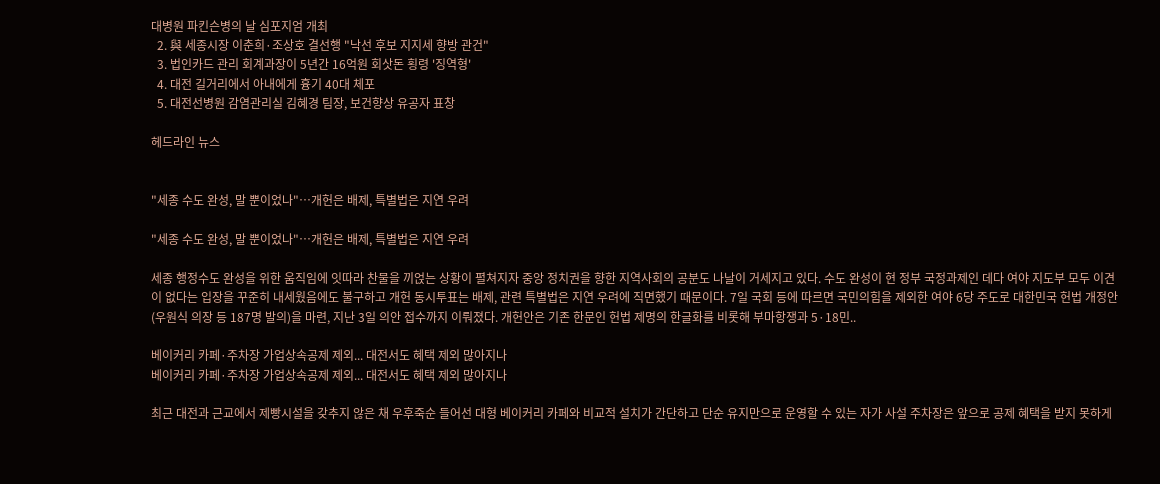대병원 파킨슨병의 날 심포지엄 개최
  2. 與 세종시장 이춘희·조상호 결선행 "낙선 후보 지지세 향방 관건"
  3. 법인카드 관리 회계과장이 5년간 16억원 회삿돈 횡령 '징역형'
  4. 대전 길거리에서 아내에게 흉기 40대 체포
  5. 대전선병원 감염관리실 김혜경 팀장, 보건향상 유공자 표창

헤드라인 뉴스


"세종 수도 완성, 말 뿐이었나"…개헌은 배제, 특별법은 지연 우려

"세종 수도 완성, 말 뿐이었나"…개헌은 배제, 특별법은 지연 우려

세종 행정수도 완성을 위한 움직임에 잇따라 찬물을 끼얹는 상황이 펼쳐지자 중앙 정치권을 향한 지역사회의 공분도 나날이 거세지고 있다. 수도 완성이 현 정부 국정과제인 데다 여야 지도부 모두 이견이 없다는 입장을 꾸준히 내세웠음에도 불구하고 개헌 동시투표는 배제, 관련 특별법은 지연 우려에 직면했기 때문이다. 7일 국회 등에 따르면 국민의힘을 제외한 여야 6당 주도로 대한민국 헌법 개정안(우원식 의장 등 187명 발의)을 마련, 지난 3일 의안 접수까지 이뤄졌다. 개헌안은 기존 한문인 헌법 제명의 한글화를 비롯해 부마항쟁과 5·18민..

베이커리 카페·주차장 가업상속공제 제외... 대전서도 혜택 제외 많아지나
베이커리 카페·주차장 가업상속공제 제외... 대전서도 혜택 제외 많아지나

최근 대전과 근교에서 제빵시설을 갖추지 않은 채 우후죽순 들어선 대형 베이커리 카페와 비교적 설치가 간단하고 단순 유지만으로 운영할 수 있는 자가 사설 주차장은 앞으로 공제 혜택을 받지 못하게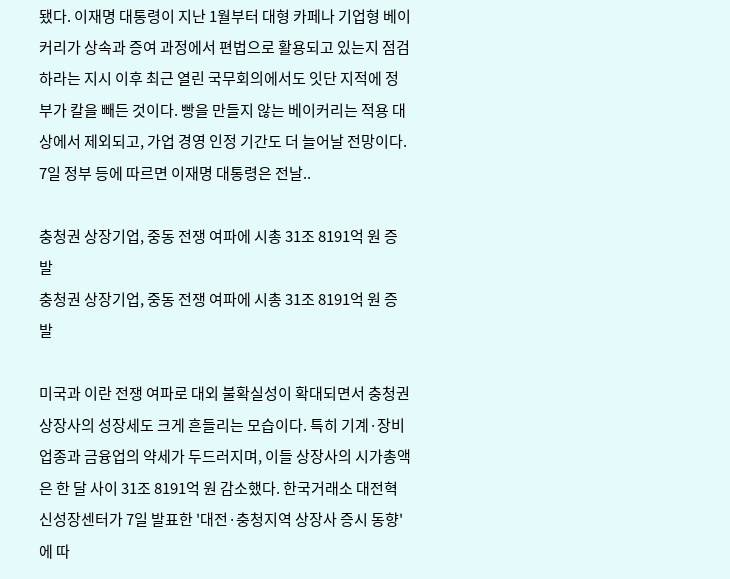됐다. 이재명 대통령이 지난 1월부터 대형 카페나 기업형 베이커리가 상속과 증여 과정에서 편법으로 활용되고 있는지 점검하라는 지시 이후 최근 열린 국무회의에서도 잇단 지적에 정부가 칼을 빼든 것이다. 빵을 만들지 않는 베이커리는 적용 대상에서 제외되고, 가업 경영 인정 기간도 더 늘어날 전망이다. 7일 정부 등에 따르면 이재명 대통령은 전날..

충청권 상장기업, 중동 전쟁 여파에 시총 31조 8191억 원 증발
충청권 상장기업, 중동 전쟁 여파에 시총 31조 8191억 원 증발

미국과 이란 전쟁 여파로 대외 불확실성이 확대되면서 충청권 상장사의 성장세도 크게 흔들리는 모습이다. 특히 기계·장비 업종과 금융업의 약세가 두드러지며, 이들 상장사의 시가총액은 한 달 사이 31조 8191억 원 감소했다. 한국거래소 대전혁신성장센터가 7일 발표한 '대전·충청지역 상장사 증시 동향'에 따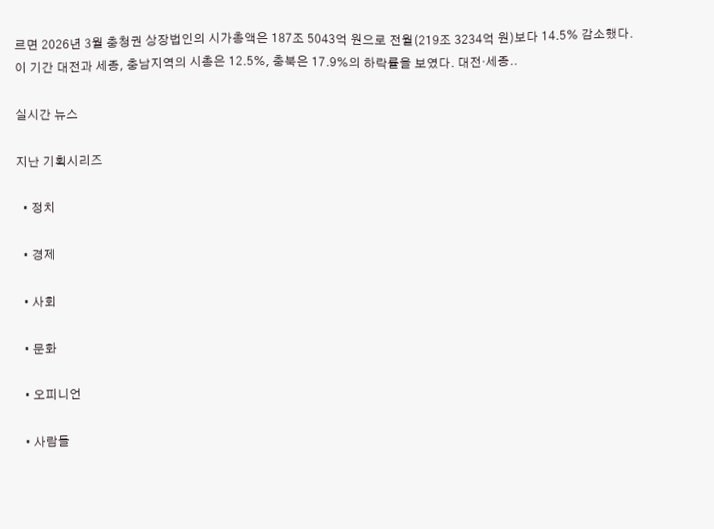르면 2026년 3월 충청권 상장법인의 시가총액은 187조 5043억 원으로 전월(219조 3234억 원)보다 14.5% 감소했다. 이 기간 대전과 세종, 충남지역의 시총은 12.5%, 충북은 17.9%의 하락률을 보였다. 대전·세종..

실시간 뉴스

지난 기획시리즈

  • 정치

  • 경제

  • 사회

  • 문화

  • 오피니언

  • 사람들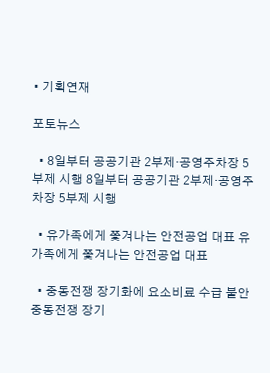• 기획연재

포토뉴스

  • 8일부터 공공기관 2부제·공영주차장 5부제 시행 8일부터 공공기관 2부제·공영주차장 5부제 시행

  • 유가족에게 쫓겨나는 안전공업 대표 유가족에게 쫓겨나는 안전공업 대표

  • 중동전쟁 장기화에 요소비료 수급 불안 중동전쟁 장기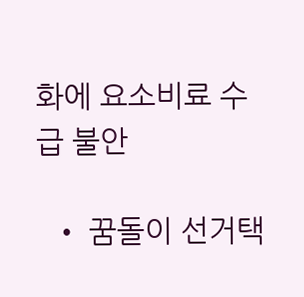화에 요소비료 수급 불안

  • 꿈돌이 선거택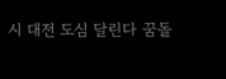시 대전 도심 달린다 꿈돌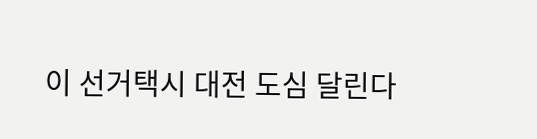이 선거택시 대전 도심 달린다